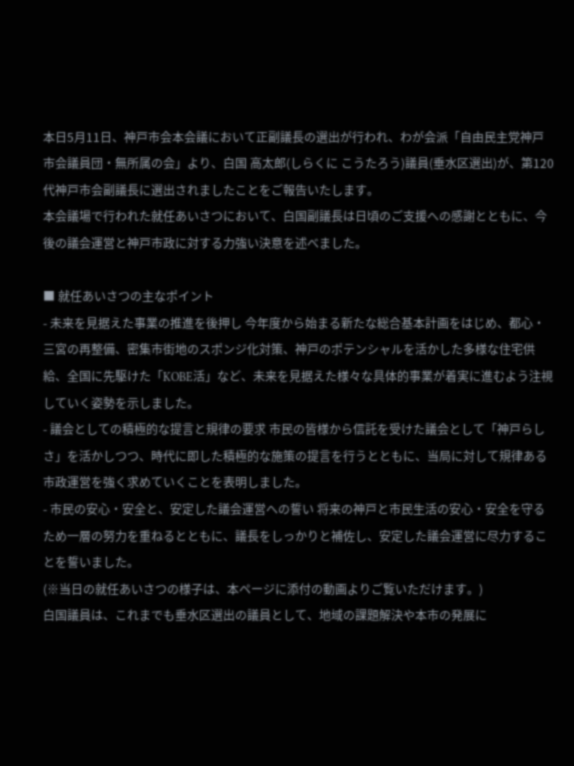本日5月11日、神戸市会本会議において正副議長の選出が行われ、わが会派「自由民主党神戸市会議員団・無所属の会」より、白国 高太郎(しらくに こうたろう)議員(垂水区選出)が、第120代神戸市会副議長に選出されましたことをご報告いたします。
本会議場で行われた就任あいさつにおいて、白国副議長は日頃のご支援への感謝とともに、今後の議会運営と神戸市政に対する力強い決意を述べました。

■ 就任あいさつの主なポイント
- 未来を見据えた事業の推進を後押し 今年度から始まる新たな総合基本計画をはじめ、都心・三宮の再整備、密集市街地のスポンジ化対策、神戸のポテンシャルを活かした多様な住宅供給、全国に先駆けた「KOBE活」など、未来を見据えた様々な具体的事業が着実に進むよう注視していく姿勢を示しました。
- 議会としての積極的な提言と規律の要求 市民の皆様から信託を受けた議会として「神戸らしさ」を活かしつつ、時代に即した積極的な施策の提言を行うとともに、当局に対して規律ある市政運営を強く求めていくことを表明しました。
- 市民の安心・安全と、安定した議会運営への誓い 将来の神戸と市民生活の安心・安全を守るため一層の努力を重ねるとともに、議長をしっかりと補佐し、安定した議会運営に尽力することを誓いました。
(※当日の就任あいさつの様子は、本ページに添付の動画よりご覧いただけます。)
白国議員は、これまでも垂水区選出の議員として、地域の課題解決や本市の発展に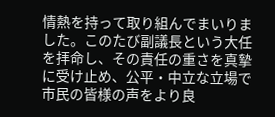情熱を持って取り組んでまいりました。このたび副議長という大任を拝命し、その責任の重さを真摯に受け止め、公平・中立な立場で市民の皆様の声をより良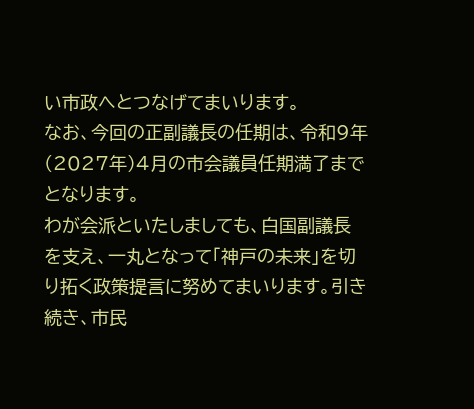い市政へとつなげてまいります。
なお、今回の正副議長の任期は、令和9年(2027年)4月の市会議員任期満了までとなります。
わが会派といたしましても、白国副議長を支え、一丸となって「神戸の未来」を切り拓く政策提言に努めてまいります。引き続き、市民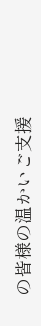の皆様の温かいご支援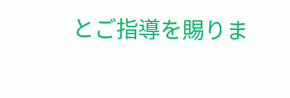とご指導を賜りま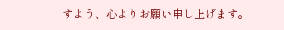すよう、心よりお願い申し上げます。